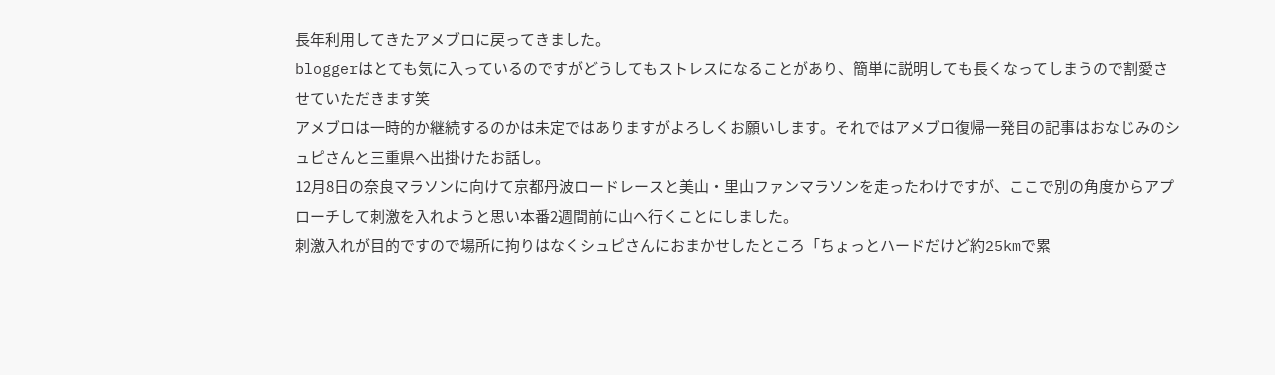長年利用してきたアメブロに戻ってきました。
bloggerはとても気に入っているのですがどうしてもストレスになることがあり、簡単に説明しても長くなってしまうので割愛させていただきます笑
アメブロは一時的か継続するのかは未定ではありますがよろしくお願いします。それではアメブロ復帰一発目の記事はおなじみのシュピさんと三重県へ出掛けたお話し。
12月8日の奈良マラソンに向けて京都丹波ロードレースと美山・里山ファンマラソンを走ったわけですが、ここで別の角度からアプローチして刺激を入れようと思い本番2週間前に山へ行くことにしました。
刺激入れが目的ですので場所に拘りはなくシュピさんにおまかせしたところ「ちょっとハードだけど約25kmで累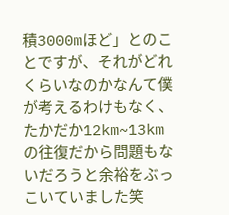積3000mほど」とのことですが、それがどれくらいなのかなんて僕が考えるわけもなく、たかだか12km~13kmの往復だから問題もないだろうと余裕をぶっこいていました笑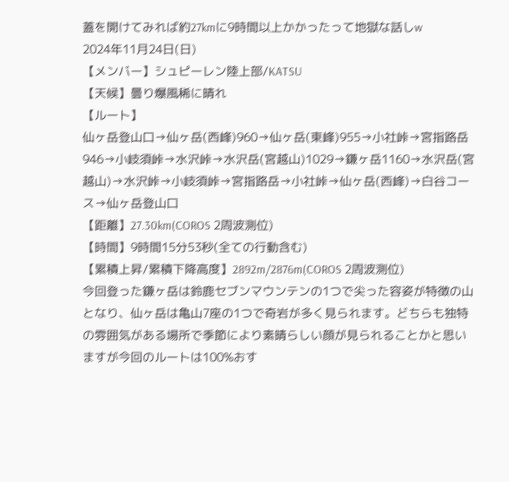蓋を開けてみれば約27kmに9時間以上かかったって地獄な話しw
2024年11月24日(日)
【メンバー】シュピーレン陸上部/KATSU
【天候】曇り爆風稀に晴れ
【ルート】
仙ヶ岳登山口→仙ヶ岳(西峰)960→仙ヶ岳(東峰)955→小社峠→宮指路岳946→小岐須峠→水沢峠→水沢岳(宮越山)1029→鎌ヶ岳1160→水沢岳(宮越山)→水沢峠→小岐須峠→宮指路岳→小社峠→仙ヶ岳(西峰)→白谷コース→仙ヶ岳登山口
【距離】27.30km(COROS 2周波測位)
【時間】9時間15分53秒(全ての行動含む)
【累積上昇/累積下降高度】2892m/2876m(COROS 2周波測位)
今回登った鎌ヶ岳は鈴鹿セブンマウンテンの1つで尖った容姿が特徴の山となり、仙ヶ岳は亀山7座の1つで奇岩が多く見られます。どちらも独特の雰囲気がある場所で季節により素晴らしい顔が見られることかと思いますが今回のルートは100%おす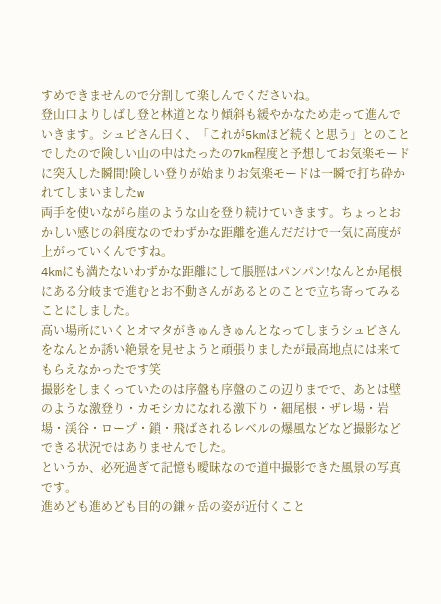すめできませんので分割して楽しんでくださいね。
登山口よりしばし登と林道となり傾斜も緩やかなため走って進んでいきます。シュピさん曰く、「これが5kmほど続くと思う」とのことでしたので険しい山の中はたったの7km程度と予想してお気楽モードに突入した瞬間!険しい登りが始まりお気楽モードは一瞬で打ち砕かれてしまいましたw
両手を使いながら崖のような山を登り続けていきます。ちょっとおかしい感じの斜度なのでわずかな距離を進んだだけで一気に高度が上がっていくんですね。
4kmにも満たないわずかな距離にして脹脛はパンパン!なんとか尾根にある分岐まで進むとお不動さんがあるとのことで立ち寄ってみることにしました。
高い場所にいくとオマタがきゅんきゅんとなってしまうシュピさんをなんとか誘い絶景を見せようと頑張りましたが最高地点には来てもらえなかったです笑
撮影をしまくっていたのは序盤も序盤のこの辺りまでで、あとは壁のような激登り・カモシカになれる激下り・細尾根・ザレ場・岩場・渓谷・ロープ・鎖・飛ばされるレベルの爆風などなど撮影などできる状況ではありませんでした。
というか、必死過ぎて記憶も曖昧なので道中撮影できた風景の写真です。
進めども進めども目的の鎌ヶ岳の姿が近付くこと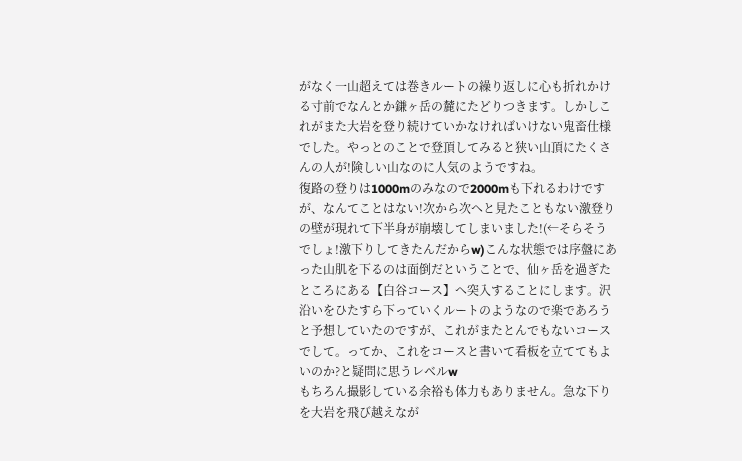がなく一山超えては巻きルートの繰り返しに心も折れかける寸前でなんとか鎌ヶ岳の麓にたどりつきます。しかしこれがまた大岩を登り続けていかなければいけない鬼畜仕様でした。やっとのことで登頂してみると狭い山頂にたくさんの人が!険しい山なのに人気のようですね。
復路の登りは1000mのみなので2000mも下れるわけですが、なんてことはない!次から次へと見たこともない激登りの壁が現れて下半身が崩壊してしまいました!(←そらそうでしょ!激下りしてきたんだからw)こんな状態では序盤にあった山肌を下るのは面倒だということで、仙ヶ岳を過ぎたところにある【白谷コース】へ突入することにします。沢沿いをひたすら下っていくルートのようなので楽であろうと予想していたのですが、これがまたとんでもないコースでして。ってか、これをコースと書いて看板を立ててもよいのか?と疑問に思うレベルw
もちろん撮影している余裕も体力もありません。急な下りを大岩を飛び越えなが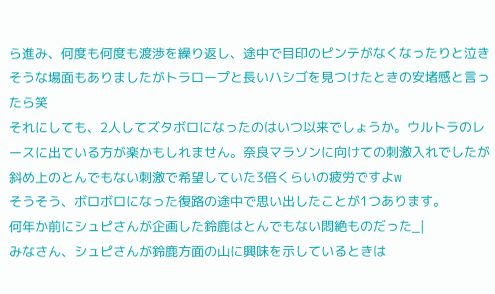ら進み、何度も何度も渡渉を繰り返し、途中で目印のピンテがなくなったりと泣きそうな場面もありましたがトラロープと長いハシゴを見つけたときの安堵感と言ったら笑
それにしても、2人してズタボロになったのはいつ以来でしょうか。ウルトラのレースに出ている方が楽かもしれません。奈良マラソンに向けての刺激入れでしたが斜め上のとんでもない刺激で希望していた3倍くらいの疲労ですよw
そうそう、ボロボロになった復路の途中で思い出したことが1つあります。
何年か前にシュピさんが企画した鈴鹿はとんでもない悶絶ものだった_|
みなさん、シュピさんが鈴鹿方面の山に興味を示しているときは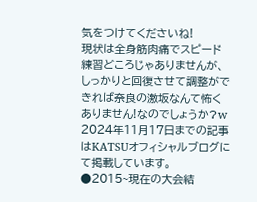気をつけてくださいね!
現状は全身筋肉痛でスピード練習どころじゃありませんが、しっかりと回復させて調整ができれば奈良の激坂なんて怖くありません!なのでしょうか?w
2024年11月17日までの記事はKATSUオフィシャルブログにて掲載しています。
●2015~現在の大会結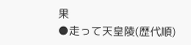果
●走って天皇陵(歴代順)